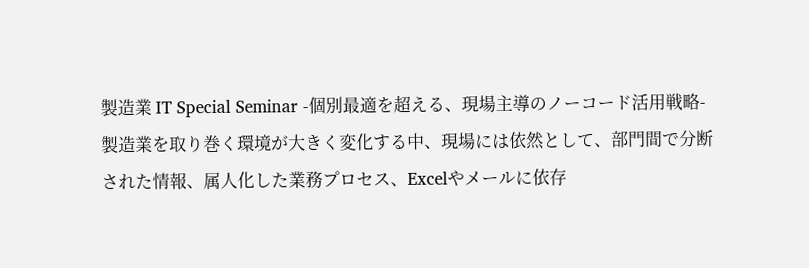製造業 IT Special Seminar -個別最適を超える、現場主導のノーコード活用戦略-
製造業を取り巻く環境が大きく変化する中、現場には依然として、部門間で分断された情報、属人化した業務プロセス、Excelやメールに依存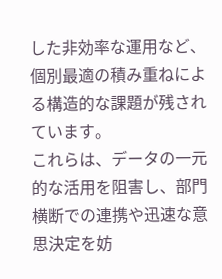した非効率な運用など、個別最適の積み重ねによる構造的な課題が残されています。
これらは、データの一元的な活用を阻害し、部門横断での連携や迅速な意思決定を妨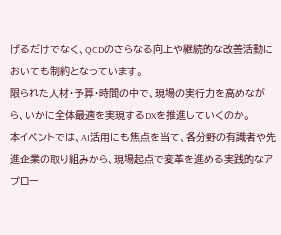げるだけでなく、QCDのさらなる向上や継続的な改善活動においても制約となっています。
限られた人材・予算・時間の中で、現場の実行力を高めながら、いかに全体最適を実現するDXを推進していくのか。
本イベントでは、AI活用にも焦点を当て、各分野の有識者や先進企業の取り組みから、現場起点で変革を進める実践的なアプロー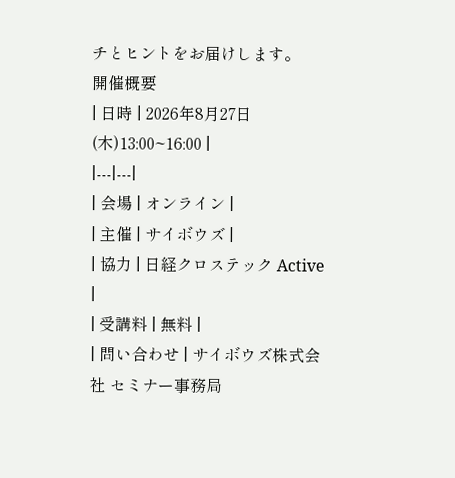チとヒントをお届けします。
開催概要
| 日時 | 2026年8月27日(木)13:00~16:00 |
|---|---|
| 会場 | オンライン |
| 主催 | サイボウズ |
| 協力 | 日経クロステック Active |
| 受講料 | 無料 |
| 問い合わせ | サイボウズ株式会社 セミナー事務局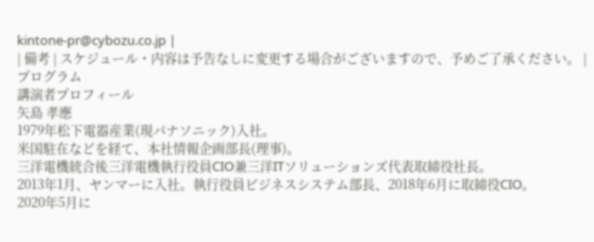kintone-pr@cybozu.co.jp |
| 備考 | スケジュール・内容は予告なしに変更する場合がございますので、予めご了承ください。 |
プログラム
講演者プロフィール
矢島 孝應
1979年松下電器産業(現パナソニック)入社。
米国駐在などを経て、本社情報企画部長(理事)。
三洋電機統合後三洋電機執行役員CIO兼三洋ITソリューションズ代表取締役社長。
2013年1月、ヤンマーに入社。執行役員ビジネスシステム部長、2018年6月に取締役CIO。
2020年5月に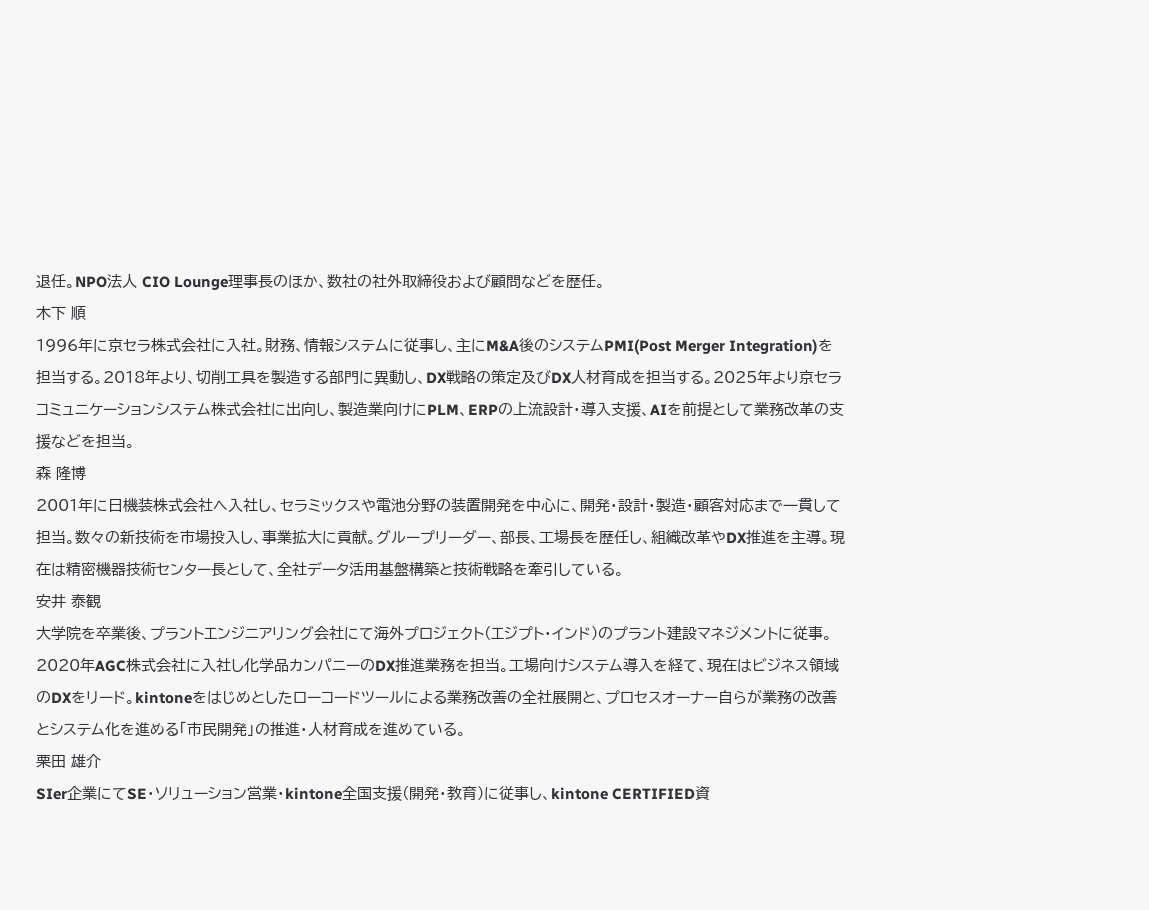退任。NPO法人 CIO Lounge理事長のほか、数社の社外取締役および顧問などを歴任。
木下 順
1996年に京セラ株式会社に入社。財務、情報システムに従事し、主にM&A後のシステムPMI(Post Merger Integration)を担当する。2018年より、切削工具を製造する部門に異動し、DX戦略の策定及びDX人材育成を担当する。2025年より京セラコミュニケーションシステム株式会社に出向し、製造業向けにPLM、ERPの上流設計・導入支援、AIを前提として業務改革の支援などを担当。
森 隆博
2001年に日機装株式会社へ入社し、セラミックスや電池分野の装置開発を中心に、開発・設計・製造・顧客対応まで一貫して担当。数々の新技術を市場投入し、事業拡大に貢献。グループリーダー、部長、工場長を歴任し、組織改革やDX推進を主導。現在は精密機器技術センター長として、全社データ活用基盤構築と技術戦略を牽引している。
安井 泰観
大学院を卒業後、プラントエンジニアリング会社にて海外プロジェクト(エジプト・インド)のプラント建設マネジメントに従事。2020年AGC株式会社に入社し化学品カンパニーのDX推進業務を担当。工場向けシステム導入を経て、現在はビジネス領域のDXをリード。kintoneをはじめとしたローコードツールによる業務改善の全社展開と、プロセスオーナー自らが業務の改善とシステム化を進める「市民開発」の推進・人材育成を進めている。
栗田 雄介
SIer企業にてSE・ソリューション営業・kintone全国支援(開発・教育)に従事し、kintone CERTIFIED資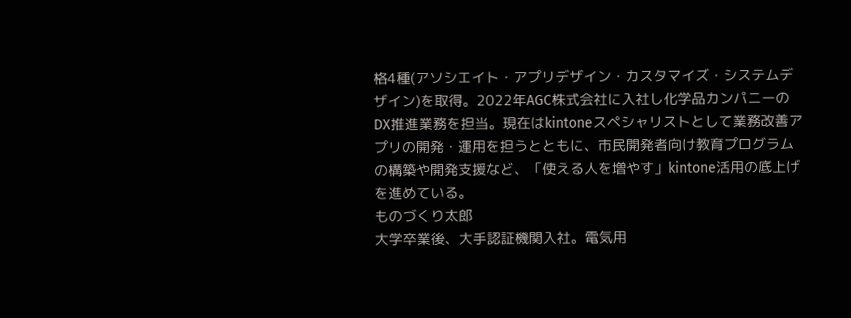格4種(アソシエイト・アプリデザイン・カスタマイズ・システムデザイン)を取得。2022年AGC株式会社に入社し化学品カンパニーのDX推進業務を担当。現在はkintoneスペシャリストとして業務改善アプリの開発・運用を担うとともに、市民開発者向け教育プログラムの構築や開発支援など、「使える人を増やす」kintone活用の底上げを進めている。
ものづくり太郎
大学卒業後、大手認証機関入社。電気用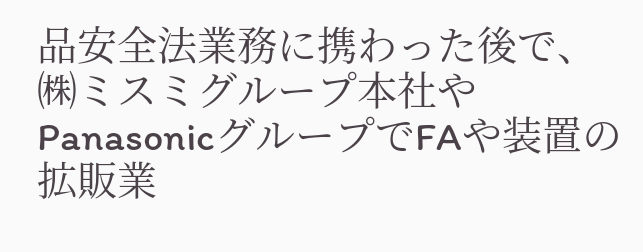品安全法業務に携わった後で、
㈱ミスミグループ本社やPanasonicグループでFAや装置の拡販業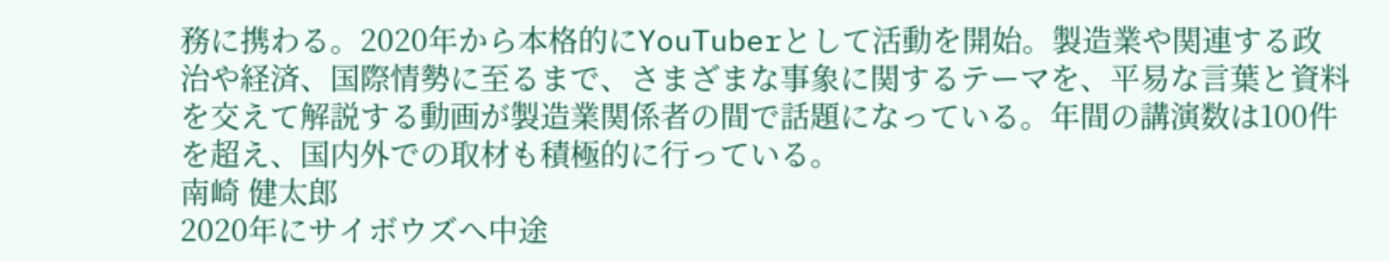務に携わる。2020年から本格的にYouTuberとして活動を開始。製造業や関連する政治や経済、国際情勢に至るまで、さまざまな事象に関するテーマを、平易な言葉と資料を交えて解説する動画が製造業関係者の間で話題になっている。年間の講演数は100件を超え、国内外での取材も積極的に行っている。
南崎 健太郎
2020年にサイボウズへ中途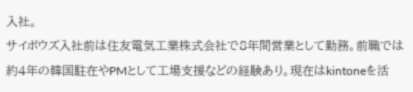入社。
サイボウズ入社前は住友電気工業株式会社で8年間営業として勤務。前職では約4年の韓国駐在やPMとして工場支援などの経験あり。現在はkintoneを活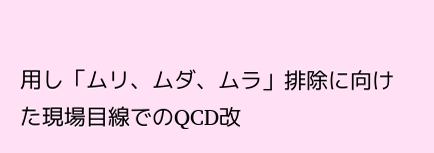用し「ムリ、ムダ、ムラ」排除に向けた現場目線でのQCD改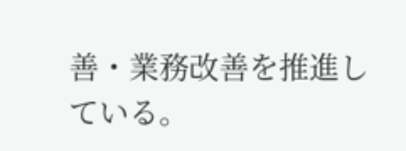善・業務改善を推進している。